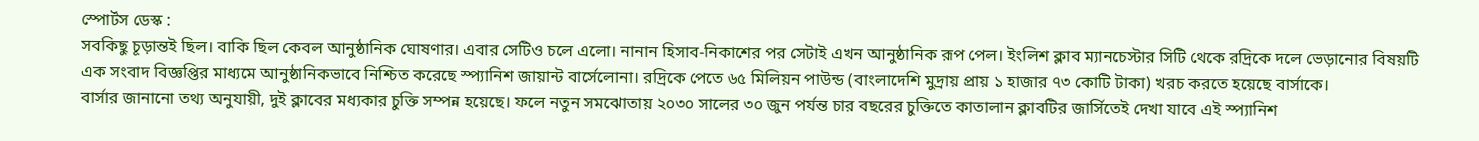স্পোর্টস ডেস্ক :
সবকিছু চূড়ান্তই ছিল। বাকি ছিল কেবল আনুষ্ঠানিক ঘোষণার। এবার সেটিও চলে এলো। নানান হিসাব-নিকাশের পর সেটাই এখন আনুষ্ঠানিক রূপ পেল। ইংলিশ ক্লাব ম্যানচেস্টার সিটি থেকে রদ্রিকে দলে ভেড়ানোর বিষয়টি এক সংবাদ বিজ্ঞপ্তির মাধ্যমে আনুষ্ঠানিকভাবে নিশ্চিত করেছে স্প্যানিশ জায়ান্ট বার্সেলোনা। রদ্রিকে পেতে ৬৫ মিলিয়ন পাউন্ড (বাংলাদেশি মুদ্রায় প্রায় ১ হাজার ৭৩ কোটি টাকা) খরচ করতে হয়েছে বার্সাকে।
বার্সার জানানো তথ্য অনুযায়ী, দুই ক্লাবের মধ্যকার চুক্তি সম্পন্ন হয়েছে। ফলে নতুন সমঝোতায় ২০৩০ সালের ৩০ জুন পর্যন্ত চার বছরের চুক্তিতে কাতালান ক্লাবটির জার্সিতেই দেখা যাবে এই স্প্যানিশ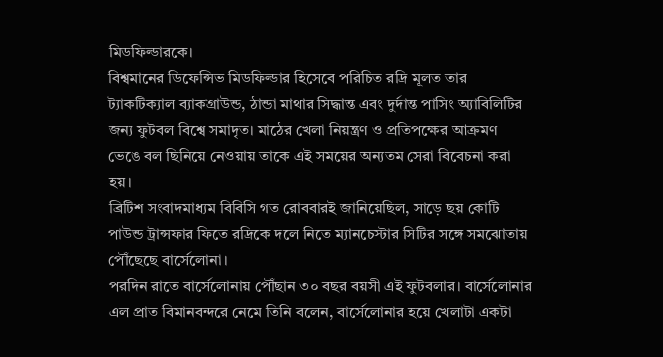মিডফিল্ডারকে।
বিশ্বমানের ডিফেন্সিভ মিডফিল্ডার হিসেবে পরিচিত রদ্রি মূলত তার ট্যাকটিক্যাল ব্যাকগ্রাউন্ড, ঠান্ডা মাথার সিদ্ধান্ত এবং দুর্দান্ত পাসিং অ্যাবিলিটির জন্য ফুটবল বিশ্বে সমাদৃত। মাঠের খেলা নিয়ন্ত্রণ ও প্রতিপক্ষের আক্রমণ ভেঙে বল ছিনিয়ে নেওয়ায় তাকে এই সময়ের অন্যতম সেরা বিবেচনা করা হয়।
ব্রিটিশ সংবাদমাধ্যম বিবিসি গত রোববারই জানিয়েছিল, সাড়ে ছয় কোটি পাউন্ড ট্রান্সফার ফিতে রদ্রিকে দলে নিতে ম্যানচেস্টার সিটির সঙ্গে সমঝোতায় পৌঁছেছে বার্সেলোনা।
পরদিন রাতে বার্সেলোনায় পৌঁছান ৩০ বছর বয়সী এই ফুটবলার। বার্সেলোনার এল প্রাত বিমানবন্দরে নেমে তিনি বলেন, বার্সেলোনার হয়ে খেলাটা একটা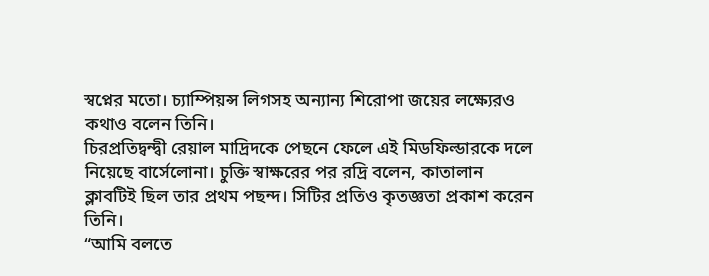স্বপ্নের মতো। চ্যাম্পিয়ন্স লিগসহ অন্যান্য শিরোপা জয়ের লক্ষ্যেরও কথাও বলেন তিনি।
চিরপ্রতিদ্বন্দ্বী রেয়াল মাদ্রিদকে পেছনে ফেলে এই মিডফিল্ডারকে দলে নিয়েছে বার্সেলোনা। চুক্তি স্বাক্ষরের পর রদ্রি বলেন, কাতালান ক্লাবটিই ছিল তার প্রথম পছন্দ। সিটির প্রতিও কৃতজ্ঞতা প্রকাশ করেন তিনি।
“আমি বলতে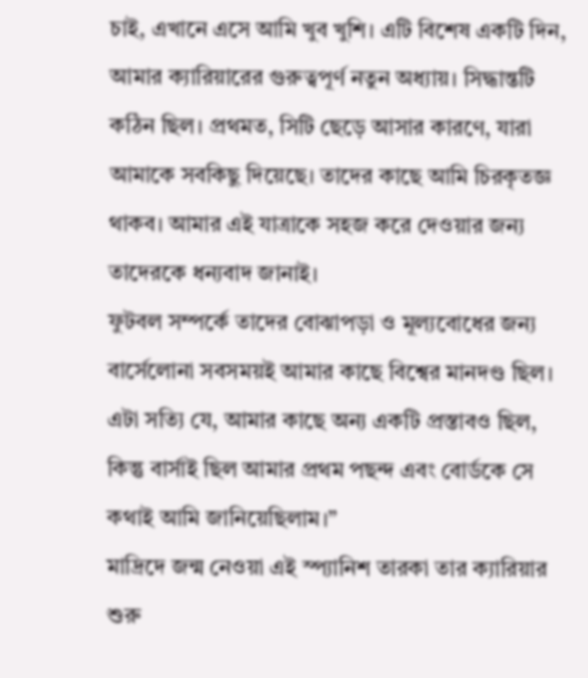চাই, এখানে এসে আমি খুব খুশি। এটি বিশেষ একটি দিন, আমার ক্যারিয়ারের গুরুত্বপূর্ণ নতুন অধ্যায়। সিদ্ধান্তটি কঠিন ছিল। প্রথমত, সিটি ছেড়ে আসার কারণে, যারা আমাকে সবকিছু দিয়েছে। তাদের কাছে আমি চিরকৃতজ্ঞ থাকব। আমার এই যাত্রাকে সহজ করে দেওয়ার জন্য তাদেরকে ধন্যবাদ জানাই।
ফুটবল সম্পর্কে তাদের বোঝাপড়া ও মূল্যবোধের জন্য বার্সেলোনা সবসময়ই আমার কাছে বিশ্বের মানদণ্ড ছিল। এটা সত্যি যে, আমার কাছে অন্য একটি প্রস্তাবও ছিল, কিন্তু বার্সাই ছিল আমার প্রথম পছন্দ এবং বোর্ডকে সে কথাই আমি জানিয়েছিলাম।”
মাদ্রিদে জন্ম নেওয়া এই স্প্যানিশ তারকা তার ক্যারিয়ার শুরু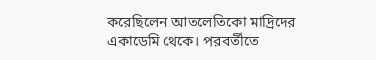করেছিলেন আতলেতিকো মাদ্রিদের একাডেমি থেকে। পরবর্তীতে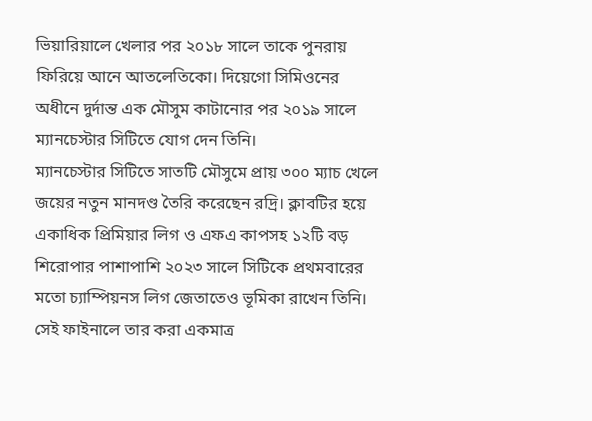ভিয়ারিয়ালে খেলার পর ২০১৮ সালে তাকে পুনরায় ফিরিয়ে আনে আতলেতিকো। দিয়েগো সিমিওনের অধীনে দুর্দান্ত এক মৌসুম কাটানোর পর ২০১৯ সালে ম্যানচেস্টার সিটিতে যোগ দেন তিনি।
ম্যানচেস্টার সিটিতে সাতটি মৌসুমে প্রায় ৩০০ ম্যাচ খেলে জয়ের নতুন মানদণ্ড তৈরি করেছেন রদ্রি। ক্লাবটির হয়ে একাধিক প্রিমিয়ার লিগ ও এফএ কাপসহ ১২টি বড় শিরোপার পাশাপাশি ২০২৩ সালে সিটিকে প্রথমবারের মতো চ্যাম্পিয়নস লিগ জেতাতেও ভূমিকা রাখেন তিনি। সেই ফাইনালে তার করা একমাত্র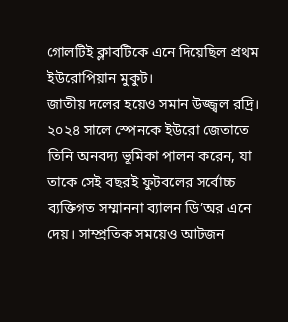গোলটিই ক্লাবটিকে এনে দিয়েছিল প্রথম ইউরোপিয়ান মুকুট।
জাতীয় দলের হয়েও সমান উজ্জ্বল রদ্রি। ২০২৪ সালে স্পেনকে ইউরো জেতাতে তিনি অনবদ্য ভূমিকা পালন করেন, যা তাকে সেই বছরই ফুটবলের সর্বোচ্চ ব্যক্তিগত সম্মাননা ব্যালন ডি’অর এনে দেয়। সাম্প্রতিক সময়েও আটজন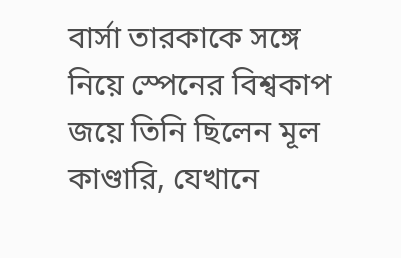বার্সা তারকাকে সঙ্গে নিয়ে স্পেনের বিশ্বকাপ জয়ে তিনি ছিলেন মূল কাণ্ডারি, যেখানে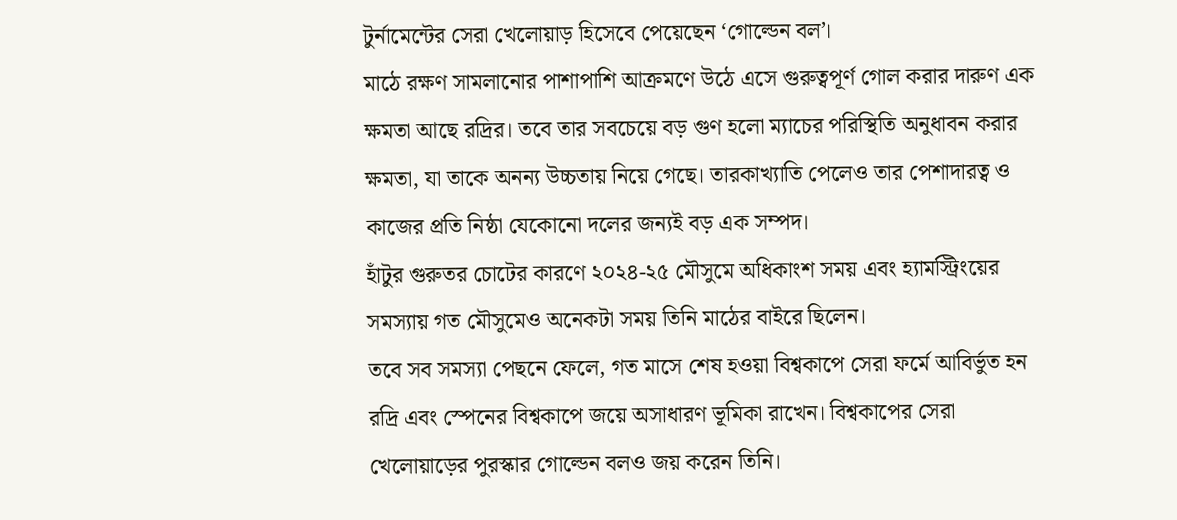টুর্নামেন্টের সেরা খেলোয়াড় হিসেবে পেয়েছেন ‘গোল্ডেন বল’।
মাঠে রক্ষণ সামলানোর পাশাপাশি আক্রমণে উঠে এসে গুরুত্বপূর্ণ গোল করার দারুণ এক ক্ষমতা আছে রদ্রির। তবে তার সবচেয়ে বড় গুণ হলো ম্যাচের পরিস্থিতি অনুধাবন করার ক্ষমতা, যা তাকে অনন্য উচ্চতায় নিয়ে গেছে। তারকাখ্যাতি পেলেও তার পেশাদারত্ব ও কাজের প্রতি নিষ্ঠা যেকোনো দলের জন্যই বড় এক সম্পদ।
হাঁটুর গুরুতর চোটের কারণে ২০২৪-২৫ মৌসুমে অধিকাংশ সময় এবং হ্যামস্ট্রিংয়ের সমস্যায় গত মৌসুমেও অনেকটা সময় তিনি মাঠের বাইরে ছিলেন।
তবে সব সমস্যা পেছনে ফেলে, গত মাসে শেষ হওয়া বিশ্বকাপে সেরা ফর্মে আবির্ভুত হন রদ্রি এবং স্পেনের বিশ্বকাপে জয়ে অসাধারণ ভূমিকা রাখেন। বিশ্বকাপের সেরা খেলোয়াড়ের পুরস্কার গোল্ডেন বলও জয় করেন তিনি।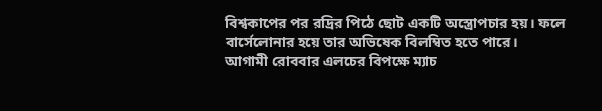বিশ্বকাপের পর রদ্রির পিঠে ছোট একটি অস্ত্রোপচার হয়। ফলে বার্সেলোনার হয়ে তার অভিষেক বিলম্বিত হতে পারে।
আগামী রোববার এলচের বিপক্ষে ম্যাচ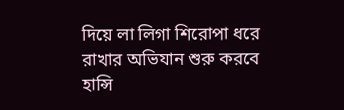দিয়ে লা লিগা শিরোপা ধরে রাখার অভিযান শুরু করবে হান্সি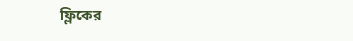ফ্লিকের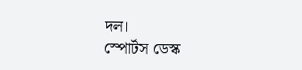দল।
স্পোর্টস ডেস্ক